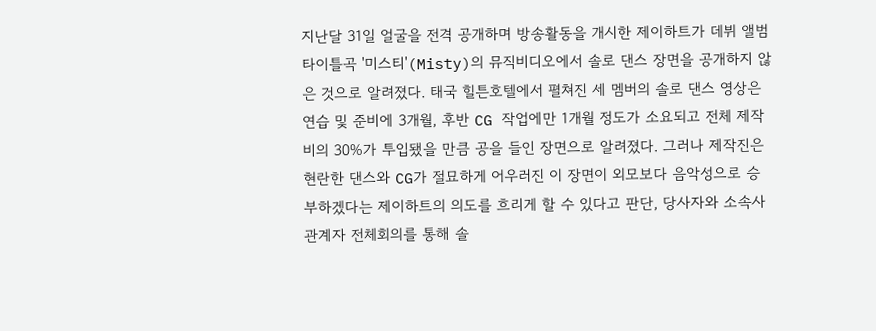지난달 31일 얼굴을 전격 공개하며 방송활동을 개시한 제이하트가 데뷔 앨범 타이틀곡 '미스티'(Misty)의 뮤직비디오에서 솔로 댄스 장면을 공개하지 않은 것으로 알려졌다. 태국 힐튼호텔에서 펼쳐진 세 멤버의 솔로 댄스 영상은 연습 및 준비에 3개월, 후반 CG 작업에만 1개월 정도가 소요되고 전체 제작비의 30%가 투입됐을 만큼 공을 들인 장면으로 알려졌다. 그러나 제작진은 현란한 댄스와 CG가 절묘하게 어우러진 이 장면이 외모보다 음악성으로 승부하겠다는 제이하트의 의도를 흐리게 할 수 있다고 판단, 당사자와 소속사 관계자 전체회의를 통해 솔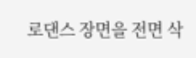로댄스 장면을 전면 삭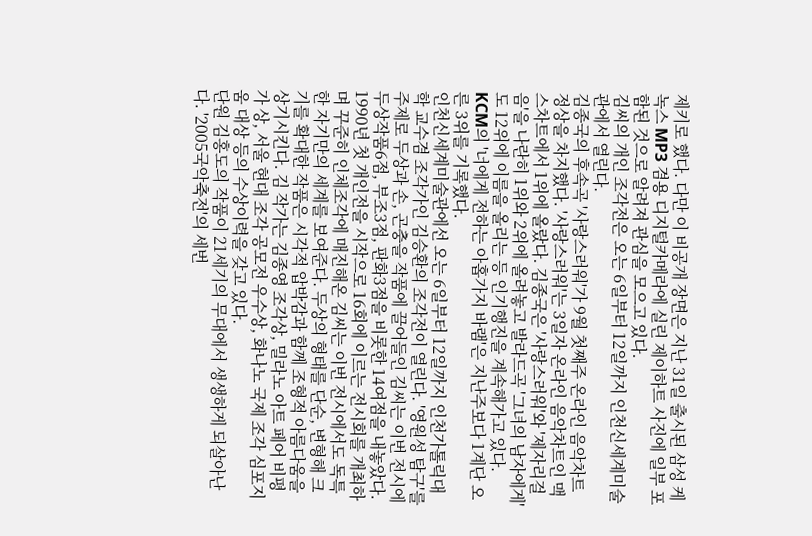제키로 했다. 다만 이 비공개 장면은 지난 31일 출시된 삼성 케녹스 MP3 겸용 디지털카메라에 실린 제이하트 사진에 일부 포함된 것으로 알려져 관심을 모으고 있다.
김씨의 개인 조각전은 오는 6일부터 12일까지 인천신세계미술관에서 열린다.
김종국의 후속곡 '사랑스러워'가 9월 첫째주 온라인 음악차트 정상을 차지했다. '사랑스러워'는 3일자 온라인 음악차트인 맥스차트에서 1위에 올랐다. 김종국은 '사랑스러워'와 '제자리걸음'을 나란히 1위와 2위에 올려놓고 발라드곡 '그녀의 남자에게'도 12위에 이름을 올리는 등 인기행진을 계속해가고 있다. KCM의 '너에게 전하는 아홉가지 바램'은 지난주보다 1계단 오른 3위를 기록했다.
인천신세계미술관에선 오는 6일부터 12일까지 인천가톨릭대학 교수겸 조각가인 김승환의 조각전이 열린다. '영원성 탐구'를 주제로 두상과 손, 곤충을 작품에 끌어들인 김씨는 이번 전시에 두상작품6점, 부조3점, 판화3점을 비롯한 14여점을 내놓았다. 1990년 첫 개인전을 시작으로 16회에 이르는 전시회를 개최하며 꾸준히 인체조각에 매진해온 김씨는 이번 전시에서도 독특한 자기만의 세계를 보여준다. 두상의 형태를 단순, 변형해 크기를 확대한 작품은 시각적 압박감과 함께 조형적 아름다움을 상기시킨다. 김 작가는 김종영 조각상, 밀라노 아트 페어 비평가 상, 서울 현대 조각 공모전 우수상, 화나노 국제 조각 심포지움 대상 등의 수상이력을 갖고 있다.
단원 김홍도의 작품이 21세기의 무대에서 생생하게 되살아난다. '2005국악축전'의 세번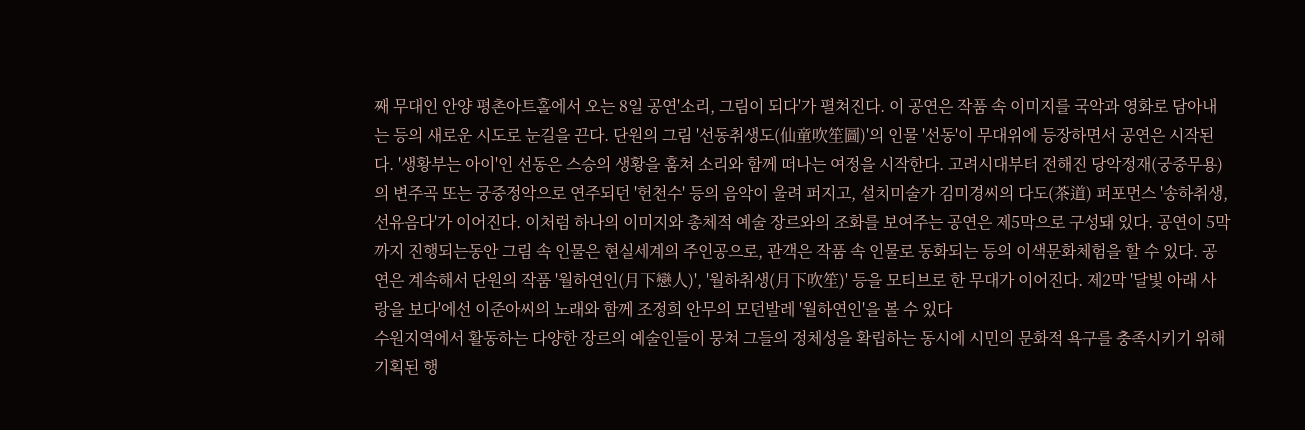째 무대인 안양 평촌아트홀에서 오는 8일 공연'소리, 그림이 되다'가 펼쳐진다. 이 공연은 작품 속 이미지를 국악과 영화로 담아내는 등의 새로운 시도로 눈길을 끈다. 단원의 그림 '선동취생도(仙童吹笙圖)'의 인물 '선동'이 무대위에 등장하면서 공연은 시작된다. '생황부는 아이'인 선동은 스승의 생황을 훔쳐 소리와 함께 떠나는 여정을 시작한다. 고려시대부터 전해진 당악정재(궁중무용)의 변주곡 또는 궁중정악으로 연주되던 '헌천수' 등의 음악이 울려 퍼지고, 설치미술가 김미경씨의 다도(茶道) 퍼포먼스 '송하취생, 선유음다'가 이어진다. 이처럼 하나의 이미지와 총체적 예술 장르와의 조화를 보여주는 공연은 제5막으로 구성돼 있다. 공연이 5막까지 진행되는동안 그림 속 인물은 현실세계의 주인공으로, 관객은 작품 속 인물로 동화되는 등의 이색문화체험을 할 수 있다. 공연은 계속해서 단원의 작품 '월하연인(月下戀人)', '월하취생(月下吹笙)' 등을 모티브로 한 무대가 이어진다. 제2막 '달빛 아래 사랑을 보다'에선 이준아씨의 노래와 함께 조정희 안무의 모던발레 '월하연인'을 볼 수 있다
수원지역에서 활동하는 다양한 장르의 예술인들이 뭉쳐 그들의 정체성을 확립하는 동시에 시민의 문화적 욕구를 충족시키기 위해 기획된 행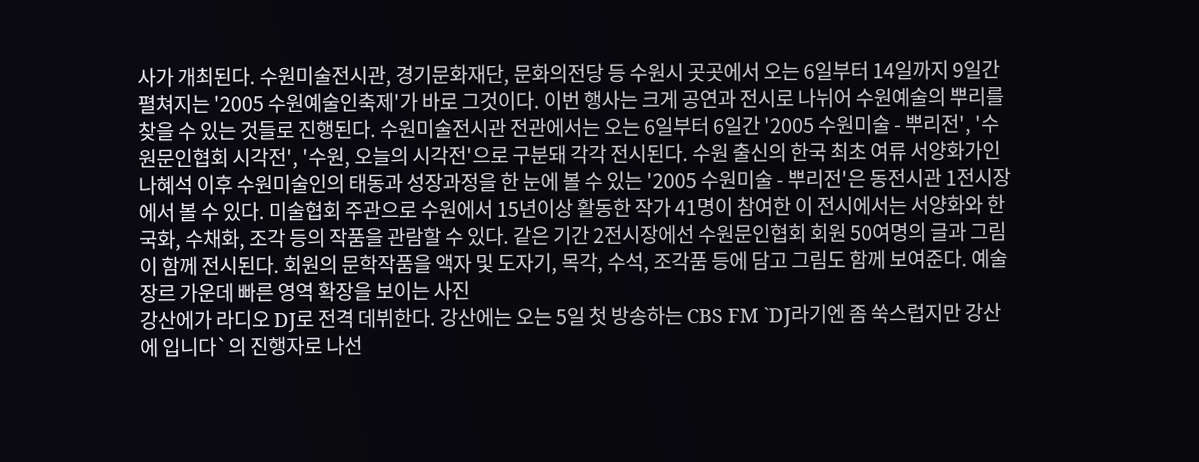사가 개최된다. 수원미술전시관, 경기문화재단, 문화의전당 등 수원시 곳곳에서 오는 6일부터 14일까지 9일간 펼쳐지는 '2005 수원예술인축제'가 바로 그것이다. 이번 행사는 크게 공연과 전시로 나뉘어 수원예술의 뿌리를 찾을 수 있는 것들로 진행된다. 수원미술전시관 전관에서는 오는 6일부터 6일간 '2005 수원미술 - 뿌리전', '수원문인협회 시각전', '수원, 오늘의 시각전'으로 구분돼 각각 전시된다. 수원 출신의 한국 최초 여류 서양화가인 나혜석 이후 수원미술인의 태동과 성장과정을 한 눈에 볼 수 있는 '2005 수원미술 - 뿌리전'은 동전시관 1전시장에서 볼 수 있다. 미술협회 주관으로 수원에서 15년이상 활동한 작가 41명이 참여한 이 전시에서는 서양화와 한국화, 수채화, 조각 등의 작품을 관람할 수 있다. 같은 기간 2전시장에선 수원문인협회 회원 50여명의 글과 그림이 함께 전시된다. 회원의 문학작품을 액자 및 도자기, 목각, 수석, 조각품 등에 담고 그림도 함께 보여준다. 예술장르 가운데 빠른 영역 확장을 보이는 사진
강산에가 라디오 DJ로 전격 데뷔한다. 강산에는 오는 5일 첫 방송하는 CBS FM `DJ라기엔 좀 쑥스럽지만 강산에 입니다`의 진행자로 나선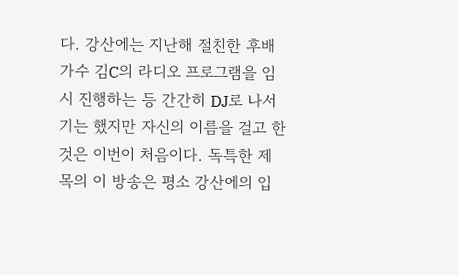다. 강산에는 지난해 절친한 후배가수 김C의 라디오 프로그램을 임시 진행하는 등 간간히 DJ로 나서기는 했지만 자신의 이름을 걸고 한 것은 이번이 처음이다. 독특한 제목의 이 방송은 평소 강산에의 입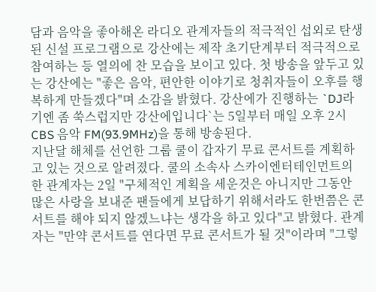담과 음악을 좋아해온 라디오 관계자들의 적극적인 섭외로 탄생된 신설 프로그램으로 강산에는 제작 초기단계부터 적극적으로 참여하는 등 열의에 찬 모습을 보이고 있다. 첫 방송을 앞두고 있는 강산에는 "좋은 음악, 편안한 이야기로 청취자들이 오후를 행복하게 만들겠다"며 소감을 밝혔다. 강산에가 진행하는 `DJ라기엔 좀 쑥스럽지만 강산에입니다`는 5일부터 매일 오후 2시 CBS 음악 FM(93.9MHz)을 통해 방송된다.
지난달 해체를 선언한 그룹 쿨이 갑자기 무료 콘서트를 계획하고 있는 것으로 알려졌다. 쿨의 소속사 스카이엔터테인먼트의 한 관계자는 2일 "구체적인 계획을 세운것은 아니지만 그동안 많은 사랑을 보내준 팬들에게 보답하기 위해서라도 한번쯤은 콘서트를 해야 되지 않겠느냐는 생각을 하고 있다"고 밝혔다. 관계자는 "만약 콘서트를 연다면 무료 콘서트가 될 것"이라며 "그렇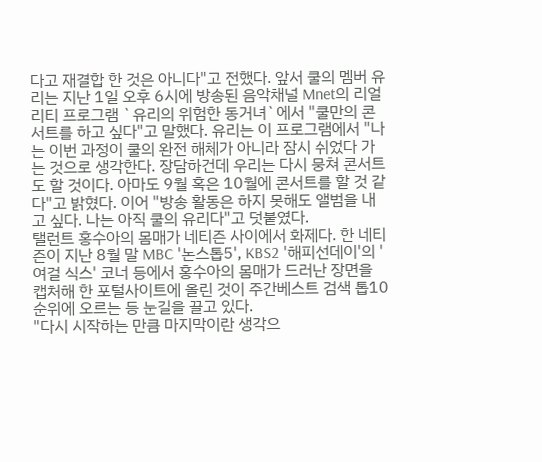다고 재결합 한 것은 아니다"고 전했다. 앞서 쿨의 멤버 유리는 지난 1일 오후 6시에 방송된 음악채널 Mnet의 리얼리티 프로그램 `유리의 위험한 동거녀`에서 "쿨만의 콘서트를 하고 싶다"고 말했다. 유리는 이 프로그램에서 "나는 이번 과정이 쿨의 완전 해체가 아니라 잠시 쉬었다 가는 것으로 생각한다. 장담하건데 우리는 다시 뭉쳐 콘서트도 할 것이다. 아마도 9월 혹은 10월에 콘서트를 할 것 같다"고 밝혔다. 이어 "방송 활동은 하지 못해도 앨범을 내고 싶다. 나는 아직 쿨의 유리다"고 덧붙였다.
탤런트 홍수아의 몸매가 네티즌 사이에서 화제다. 한 네티즌이 지난 8월 말 MBC '논스톱5', KBS2 '해피선데이'의 '여걸 식스' 코너 등에서 홍수아의 몸매가 드러난 장면을 캡처해 한 포털사이트에 올린 것이 주간베스트 검색 톱10 순위에 오르는 등 눈길을 끌고 있다.
"다시 시작하는 만큼 마지막이란 생각으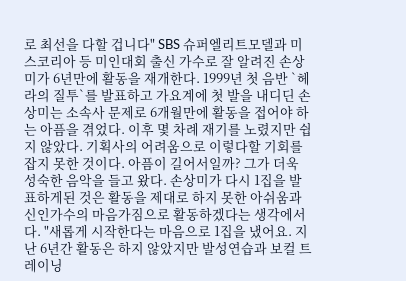로 최선을 다할 겁니다" SBS 슈퍼엘리트모델과 미스코리아 등 미인대회 출신 가수로 잘 알려진 손상미가 6년만에 활동을 재개한다. 1999년 첫 음반 `헤라의 질투`를 발표하고 가요계에 첫 발을 내디딘 손상미는 소속사 문제로 6개월만에 활동을 접어야 하는 아픔을 겪었다. 이후 몇 차례 재기를 노렸지만 쉽지 않았다. 기획사의 어려움으로 이렇다할 기회를 잡지 못한 것이다. 아픔이 길어서일까? 그가 더욱 성숙한 음악을 들고 왔다. 손상미가 다시 1집을 발표하게된 것은 활동을 제대로 하지 못한 아쉬움과 신인가수의 마음가짐으로 활동하겠다는 생각에서다. "새롭게 시작한다는 마음으로 1집을 냈어요. 지난 6년간 활동은 하지 않았지만 발성연습과 보컬 트레이닝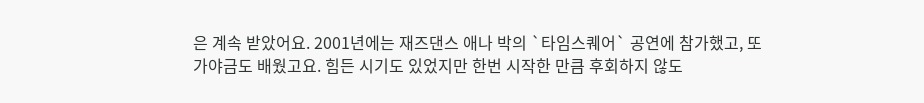은 계속 받았어요. 2001년에는 재즈댄스 애나 박의 `타임스퀘어` 공연에 참가했고, 또 가야금도 배웠고요. 힘든 시기도 있었지만 한번 시작한 만큼 후회하지 않도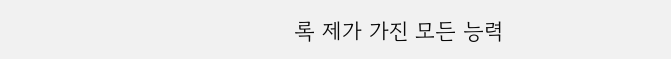록 제가 가진 모든 능력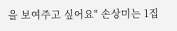을 보여주고 싶어요" 손상미는 1집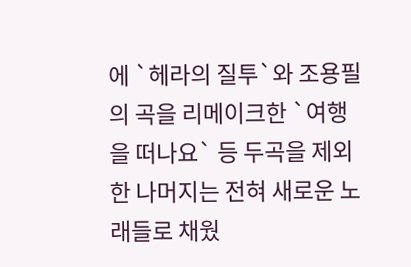에 `헤라의 질투`와 조용필의 곡을 리메이크한 `여행을 떠나요` 등 두곡을 제외한 나머지는 전혀 새로운 노래들로 채웠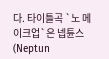다. 타이틀곡 `노 메이크업`은 넵튠스(Neptun